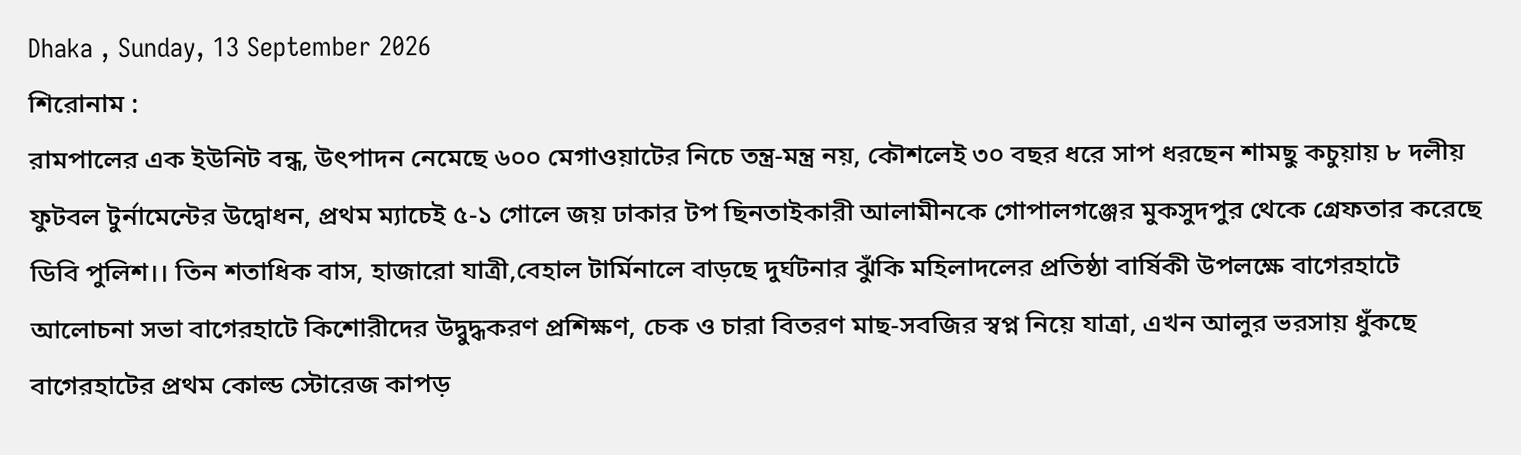Dhaka , Sunday, 13 September 2026
শিরোনাম :
রামপালের এক ইউনিট বন্ধ, উৎপাদন নেমেছে ৬০০ মেগাওয়াটের নিচে তন্ত্র-মন্ত্র নয়, কৌশলেই ৩০ বছর ধরে সাপ ধরছেন শামছু কচুয়ায় ৮ দলীয় ফুটবল টুর্নামেন্টের উদ্বোধন, প্রথম ম্যাচেই ৫-১ গোলে জয় ঢাকার টপ ছিনতাইকারী আলামীনকে গোপালগঞ্জের মুকসুদপুর থেকে গ্রেফতার করেছে ডিবি পুলিশ।। তিন শতাধিক বাস, হাজারো যাত্রী,বেহাল টার্মিনালে বাড়ছে দুর্ঘটনার ঝুঁকি মহিলাদলের প্রতিষ্ঠা বার্ষিকী উপলক্ষে বাগেরহাটে আলোচনা সভা বাগেরহাটে কিশোরীদের উদ্বুদ্ধকরণ প্রশিক্ষণ, চেক ও চারা বিতরণ মাছ-সবজির স্বপ্ন নিয়ে যাত্রা, এখন আলুর ভরসায় ধুঁকছে বাগেরহাটের প্রথম কোল্ড স্টোরেজ কাপড়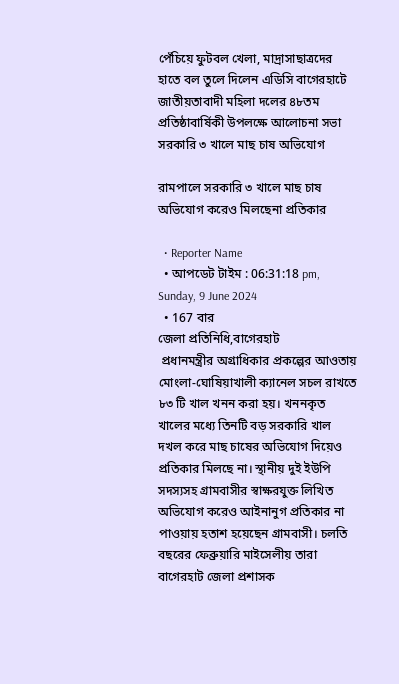পেঁচিয়ে ফুটবল খেলা, মাদ্রাসাছাত্রদের হাতে বল তুলে দিলেন এডিসি বাগেরহাটে জাতীয়তাবাদী মহিলা দলের ৪৮তম প্রতিষ্ঠাবার্ষিকী উপলক্ষে আলোচনা সভা
সরকারি ৩ খালে মাছ চাষ অভিযোগ

রামপালে সরকারি ৩ খালে মাছ চাষ অভিযোগ করেও মিলছেনা প্রতিকার

  • Reporter Name
  • আপডেট টাইম : 06:31:18 pm, Sunday, 9 June 2024
  • 167 বার
জেলা প্রতিনিধি,বাগেরহাট
 প্রধানমন্ত্রীর অগ্রাধিকার প্রকল্পের আওতায় মোংলা-ঘোষিয়াখালী ক্যানেল সচল রাখতে ৮৩ টি খাল খনন করা হয়। খননকৃত খালের মধ্যে তিনটি বড় সরকারি খাল দখল করে মাছ চাষের অভিযোগ দিয়েও প্রতিকার মিলছে না। স্থানীয় দুই ইউপি সদস্যসহ গ্রামবাসীর স্বাক্ষরযুক্ত লিখিত অভিযোগ করেও আইনানুগ প্রতিকার না পাওয়ায় হতাশ হয়েছেন গ্রামবাসী। চলতি বছরের ফেব্রুয়ারি মাইসেলীয় তারা বাগেরহাট জেলা প্রশাসক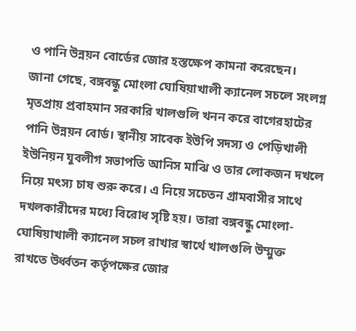ও পানি উন্নয়ন বোর্ডের জোর হস্তক্ষেপ কামনা করেছেন।
জানা গেছে, বঙ্গবন্ধু মোংলা ঘোষিয়াখালী ক্যানেল সচলে সংলগ্ন মৃতপ্রায় প্রবাহমান সরকারি খালগুলি খনন করে বাগেরহাটের পানি উন্নয়ন বোর্ড। স্থানীয় সাবেক ইউপি সদস্য ও পেড়িখালী ইউনিয়ন যুবলীগ সভাপতি আনিস মাঝি ও তার লোকজন দখলে নিয়ে মৎস্য চাষ শুরু করে। এ নিয়ে সচেতন গ্রামবাসীর সাথে দখলকারীদের মধ্যে বিরোধ সৃষ্টি হয়। তারা বঙ্গবন্ধু মোংলা-ঘোষিয়াখালী ক্যানেল সচল রাখার স্বার্থে খালগুলি উম্মুক্ত রাখতে উর্ধ্বতন কর্তৃপক্ষের জোর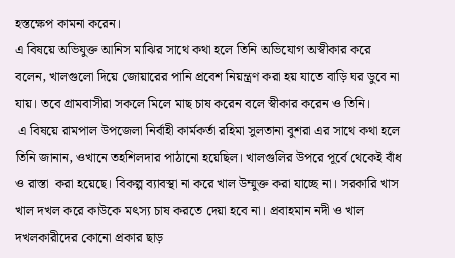হস্তক্ষেপ কামনা করেন।
এ বিষয়ে অভিযুক্ত আনিস মাঝির সাথে কথা হলে তিনি অভিযোগ অস্বীকার করে বলেন, খালগুলো দিয়ে জোয়ারের পানি প্রবেশ নিয়ন্ত্রণ করা হয় যাতে বাড়ি ঘর ডুবে না যায়। তবে গ্রামবাসীরা সকলে মিলে মাছ চাষ করেন বলে স্বীকার করেন ও তিনি।
 এ বিষয়ে রামপাল উপজেলা নির্বাহী কার্মকর্তা রহিমা সুলতানা বুশরা এর সাথে কথা হলে তিনি জানান, ওখানে তহশিলদার পাঠানো হয়েছিল। খালগুলির উপরে পূর্বে থেকেই বাঁধ ও রাস্তা  করা হয়েছে। বিকল্প ব্যাবস্থা না করে খাল উম্মুক্ত করা যাচ্ছে না। সরকারি খাস খাল দখল করে কাউকে মৎস্য চাষ করতে দেয়া হবে না। প্রবাহমান নদী ও খাল দখলকারীদের কোনো প্রকার ছাড়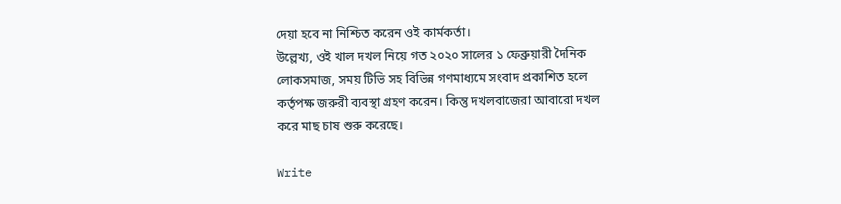দেয়া হবে না নিশ্চিত করেন ওই কার্মকর্তা।
উল্লেখ্য, ওই খাল দখল নিয়ে গত ২০২০ সালের ১ ফেব্রুয়ারী দৈনিক লোকসমাজ, সময় টিভি সহ বিভিন্ন গণমাধ্যমে সংবাদ প্রকাশিত হলে কর্তৃপক্ষ জরুরী ব্যবস্থা গ্রহণ করেন। কিন্তু দখলবাজেরা আবারো দখল করে মাছ চাষ শুরু করেছে।

Write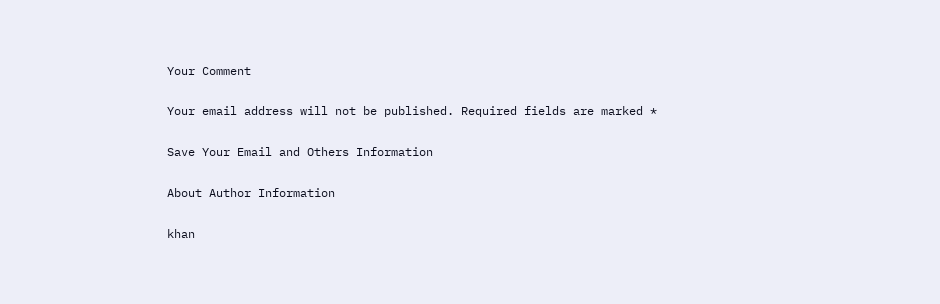Your Comment

Your email address will not be published. Required fields are marked *

Save Your Email and Others Information

About Author Information

khan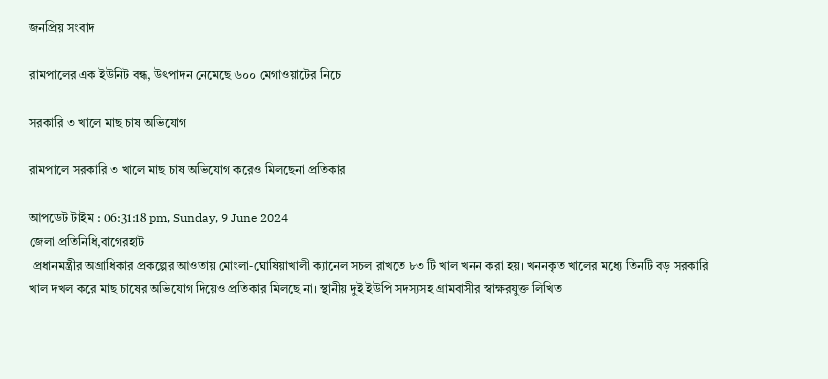জনপ্রিয় সংবাদ

রামপালের এক ইউনিট বন্ধ, উৎপাদন নেমেছে ৬০০ মেগাওয়াটের নিচে

সরকারি ৩ খালে মাছ চাষ অভিযোগ

রামপালে সরকারি ৩ খালে মাছ চাষ অভিযোগ করেও মিলছেনা প্রতিকার

আপডেট টাইম : 06:31:18 pm, Sunday, 9 June 2024
জেলা প্রতিনিধি,বাগেরহাট
 প্রধানমন্ত্রীর অগ্রাধিকার প্রকল্পের আওতায় মোংলা-ঘোষিয়াখালী ক্যানেল সচল রাখতে ৮৩ টি খাল খনন করা হয়। খননকৃত খালের মধ্যে তিনটি বড় সরকারি খাল দখল করে মাছ চাষের অভিযোগ দিয়েও প্রতিকার মিলছে না। স্থানীয় দুই ইউপি সদস্যসহ গ্রামবাসীর স্বাক্ষরযুক্ত লিখিত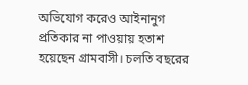অভিযোগ করেও আইনানুগ প্রতিকার না পাওয়ায় হতাশ হয়েছেন গ্রামবাসী। চলতি বছরের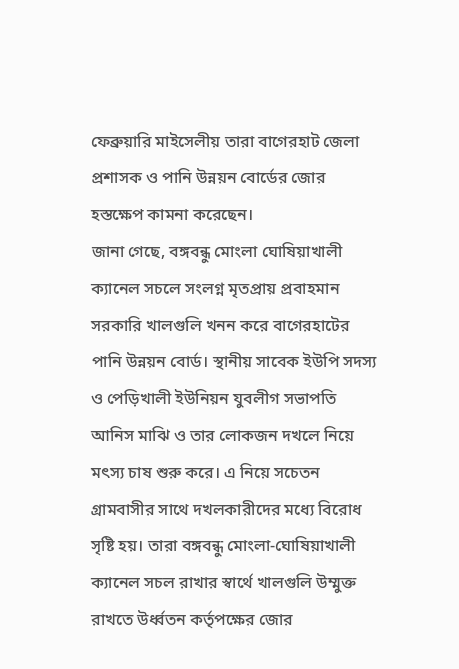ফেব্রুয়ারি মাইসেলীয় তারা বাগেরহাট জেলা প্রশাসক ও পানি উন্নয়ন বোর্ডের জোর হস্তক্ষেপ কামনা করেছেন।
জানা গেছে, বঙ্গবন্ধু মোংলা ঘোষিয়াখালী ক্যানেল সচলে সংলগ্ন মৃতপ্রায় প্রবাহমান সরকারি খালগুলি খনন করে বাগেরহাটের পানি উন্নয়ন বোর্ড। স্থানীয় সাবেক ইউপি সদস্য ও পেড়িখালী ইউনিয়ন যুবলীগ সভাপতি আনিস মাঝি ও তার লোকজন দখলে নিয়ে মৎস্য চাষ শুরু করে। এ নিয়ে সচেতন গ্রামবাসীর সাথে দখলকারীদের মধ্যে বিরোধ সৃষ্টি হয়। তারা বঙ্গবন্ধু মোংলা-ঘোষিয়াখালী ক্যানেল সচল রাখার স্বার্থে খালগুলি উম্মুক্ত রাখতে উর্ধ্বতন কর্তৃপক্ষের জোর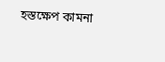হস্তক্ষেপ কামনা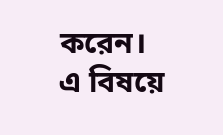করেন।
এ বিষয়ে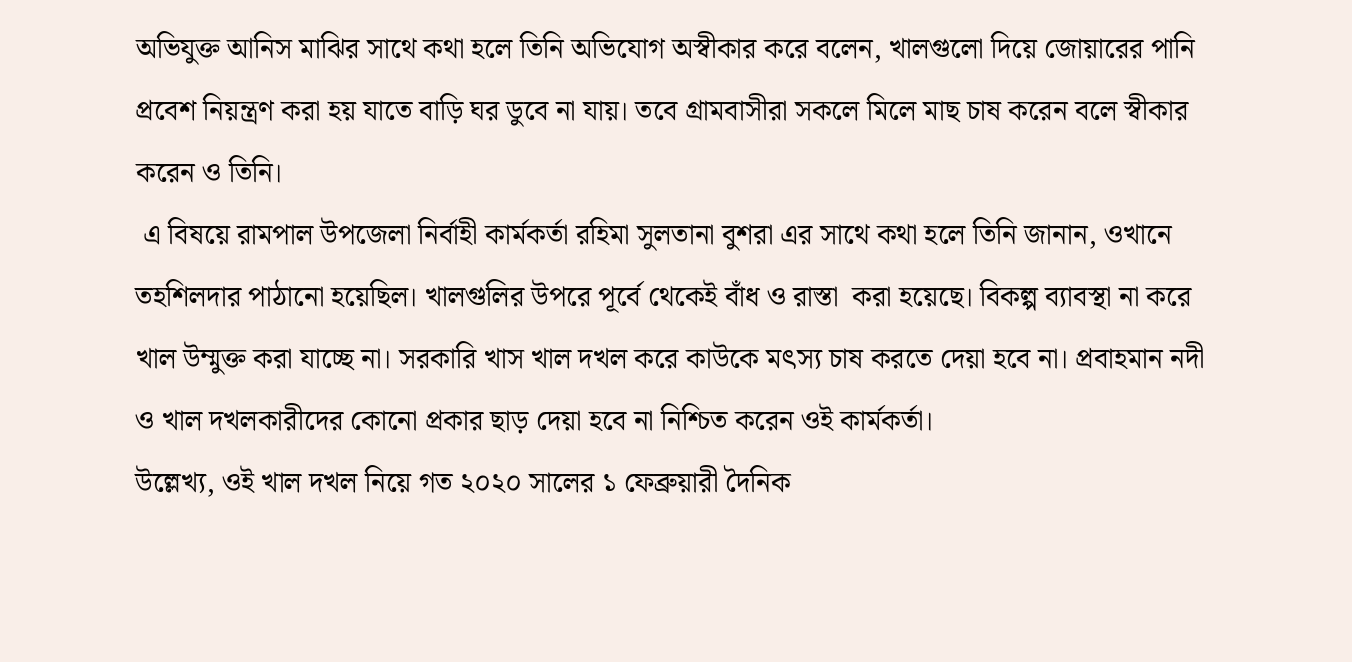অভিযুক্ত আনিস মাঝির সাথে কথা হলে তিনি অভিযোগ অস্বীকার করে বলেন, খালগুলো দিয়ে জোয়ারের পানি প্রবেশ নিয়ন্ত্রণ করা হয় যাতে বাড়ি ঘর ডুবে না যায়। তবে গ্রামবাসীরা সকলে মিলে মাছ চাষ করেন বলে স্বীকার করেন ও তিনি।
 এ বিষয়ে রামপাল উপজেলা নির্বাহী কার্মকর্তা রহিমা সুলতানা বুশরা এর সাথে কথা হলে তিনি জানান, ওখানে তহশিলদার পাঠানো হয়েছিল। খালগুলির উপরে পূর্বে থেকেই বাঁধ ও রাস্তা  করা হয়েছে। বিকল্প ব্যাবস্থা না করে খাল উম্মুক্ত করা যাচ্ছে না। সরকারি খাস খাল দখল করে কাউকে মৎস্য চাষ করতে দেয়া হবে না। প্রবাহমান নদী ও খাল দখলকারীদের কোনো প্রকার ছাড় দেয়া হবে না নিশ্চিত করেন ওই কার্মকর্তা।
উল্লেখ্য, ওই খাল দখল নিয়ে গত ২০২০ সালের ১ ফেব্রুয়ারী দৈনিক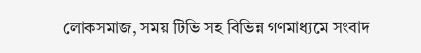লোকসমাজ, সময় টিভি সহ বিভিন্ন গণমাধ্যমে সংবাদ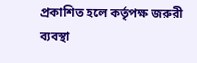প্রকাশিত হলে কর্তৃপক্ষ জরুরী ব্যবস্থা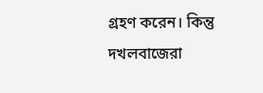গ্রহণ করেন। কিন্তু দখলবাজেরা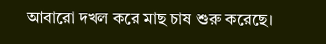আবারো দখল করে মাছ চাষ শুরু করেছে।